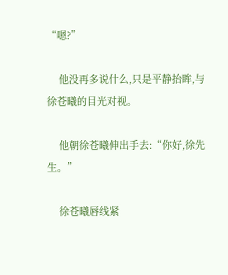“嗯?”

    他没再多说什么,只是平静抬眸,与徐苍曦的目光对视。

    他朝徐苍曦伸出手去:“你好,徐先生。”

    徐苍曦唇线紧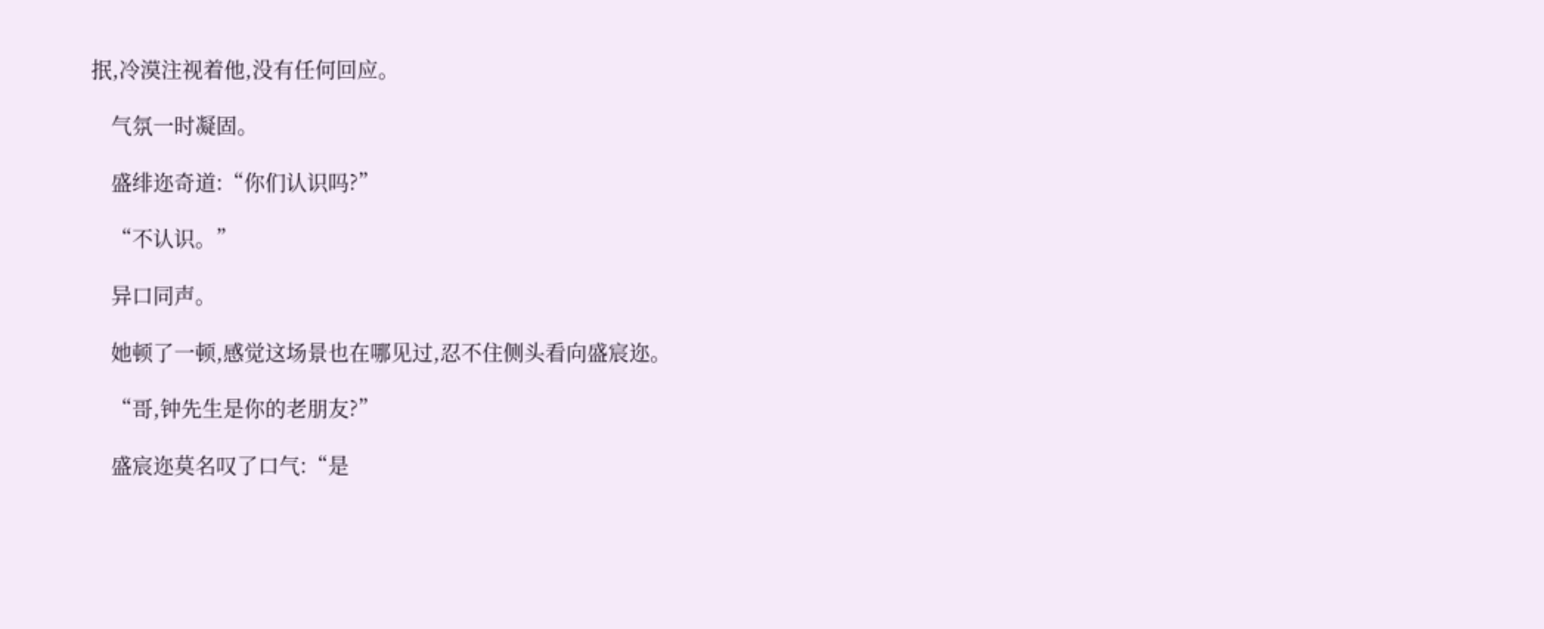抿,冷漠注视着他,没有任何回应。

    气氛一时凝固。

    盛绯迩奇道:“你们认识吗?”

    “不认识。”

    异口同声。

    她顿了一顿,感觉这场景也在哪见过,忍不住侧头看向盛宸迩。

    “哥,钟先生是你的老朋友?”

    盛宸迩莫名叹了口气:“是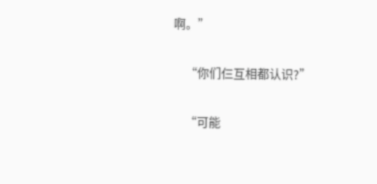啊。”

    “你们仨互相都认识?”

    “可能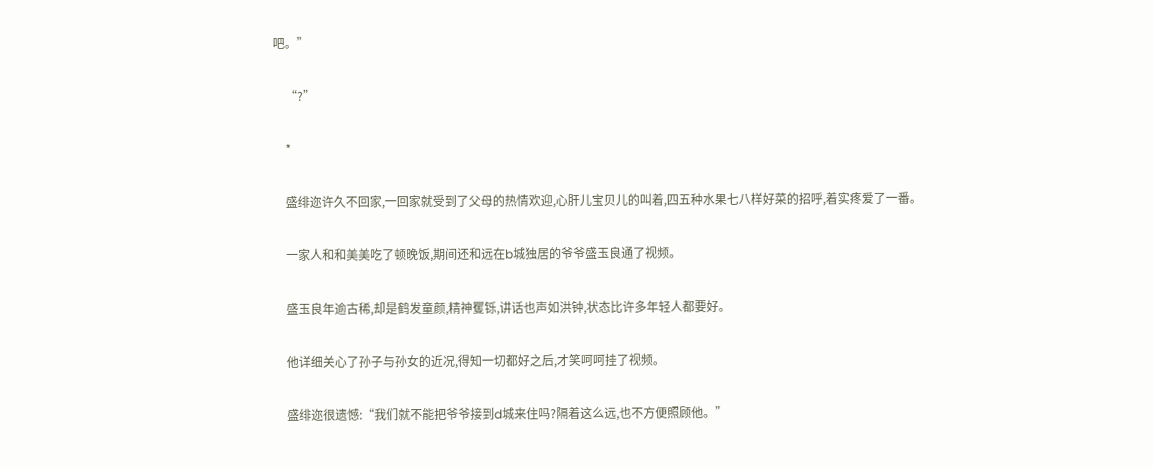吧。”

    “?”

    *

    盛绯迩许久不回家,一回家就受到了父母的热情欢迎,心肝儿宝贝儿的叫着,四五种水果七八样好菜的招呼,着实疼爱了一番。

    一家人和和美美吃了顿晚饭,期间还和远在b城独居的爷爷盛玉良通了视频。

    盛玉良年逾古稀,却是鹤发童颜,精神矍铄,讲话也声如洪钟,状态比许多年轻人都要好。

    他详细关心了孙子与孙女的近况,得知一切都好之后,才笑呵呵挂了视频。

    盛绯迩很遗憾:“我们就不能把爷爷接到d城来住吗?隔着这么远,也不方便照顾他。”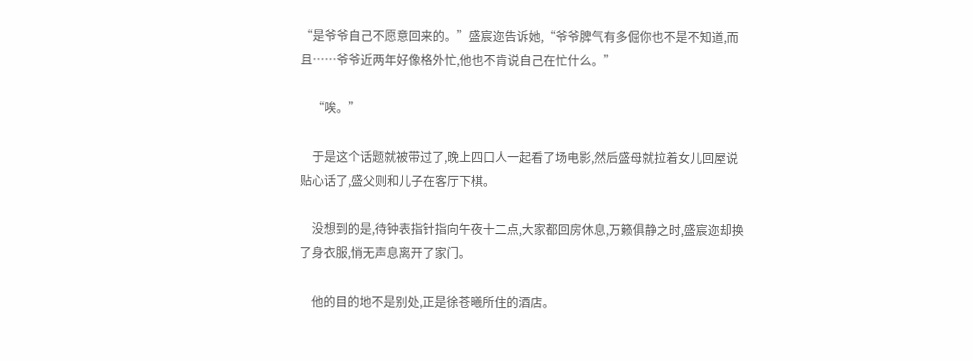“是爷爷自己不愿意回来的。”盛宸迩告诉她,“爷爷脾气有多倔你也不是不知道,而且……爷爷近两年好像格外忙,他也不肯说自己在忙什么。”

    “唉。”

    于是这个话题就被带过了,晚上四口人一起看了场电影,然后盛母就拉着女儿回屋说贴心话了,盛父则和儿子在客厅下棋。

    没想到的是,待钟表指针指向午夜十二点,大家都回房休息,万籁俱静之时,盛宸迩却换了身衣服,悄无声息离开了家门。

    他的目的地不是别处,正是徐苍曦所住的酒店。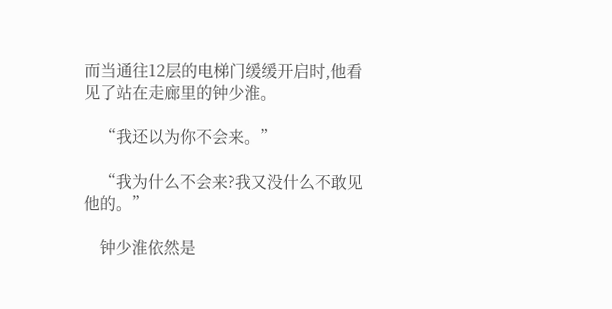而当通往12层的电梯门缓缓开启时,他看见了站在走廊里的钟少淮。

    “我还以为你不会来。”

    “我为什么不会来?我又没什么不敢见他的。”

    钟少淮依然是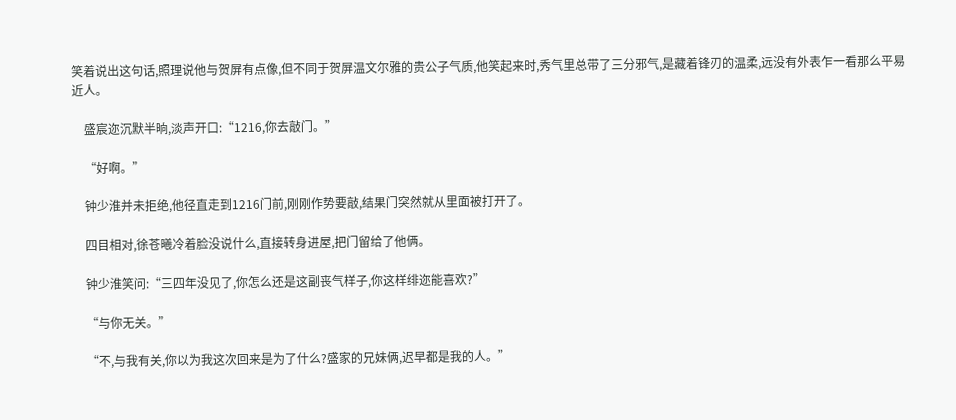笑着说出这句话,照理说他与贺屏有点像,但不同于贺屏温文尔雅的贵公子气质,他笑起来时,秀气里总带了三分邪气,是藏着锋刃的温柔,远没有外表乍一看那么平易近人。

    盛宸迩沉默半晌,淡声开口:“1216,你去敲门。”

    “好啊。”

    钟少淮并未拒绝,他径直走到1216门前,刚刚作势要敲,结果门突然就从里面被打开了。

    四目相对,徐苍曦冷着脸没说什么,直接转身进屋,把门留给了他俩。

    钟少淮笑问:“三四年没见了,你怎么还是这副丧气样子,你这样绯迩能喜欢?”

    “与你无关。”

    “不,与我有关,你以为我这次回来是为了什么?盛家的兄妹俩,迟早都是我的人。”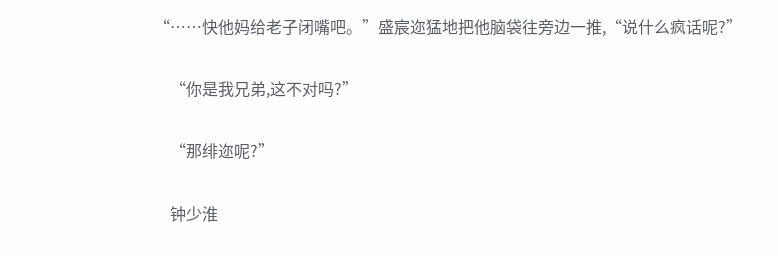“……快他妈给老子闭嘴吧。”盛宸迩猛地把他脑袋往旁边一推,“说什么疯话呢?”

    “你是我兄弟,这不对吗?”

    “那绯迩呢?”

    钟少淮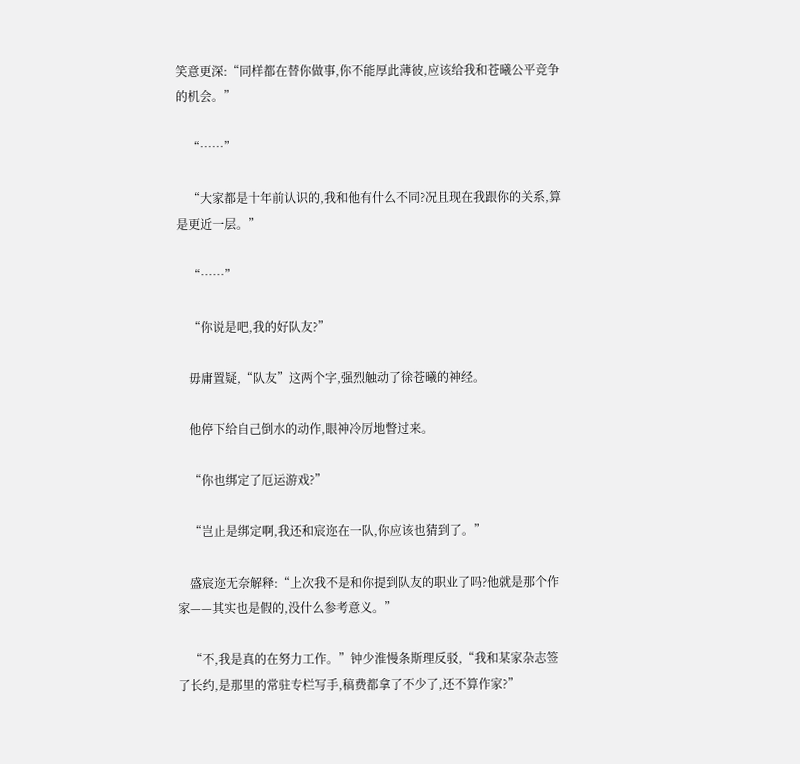笑意更深:“同样都在替你做事,你不能厚此薄彼,应该给我和苍曦公平竞争的机会。”

    “……”

    “大家都是十年前认识的,我和他有什么不同?况且现在我跟你的关系,算是更近一层。”

    “……”

    “你说是吧,我的好队友?”

    毋庸置疑,“队友”这两个字,强烈触动了徐苍曦的神经。

    他停下给自己倒水的动作,眼神冷厉地瞥过来。

    “你也绑定了厄运游戏?”

    “岂止是绑定啊,我还和宸迩在一队,你应该也猜到了。”

    盛宸迩无奈解释:“上次我不是和你提到队友的职业了吗?他就是那个作家——其实也是假的,没什么参考意义。”

    “不,我是真的在努力工作。”钟少淮慢条斯理反驳,“我和某家杂志签了长约,是那里的常驻专栏写手,稿费都拿了不少了,还不算作家?”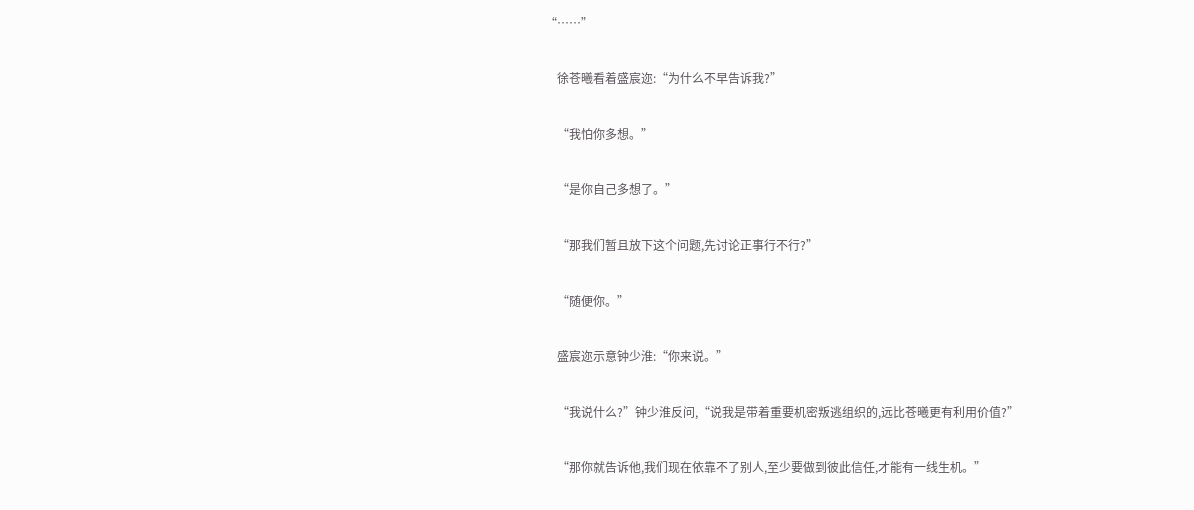“……”

    徐苍曦看着盛宸迩:“为什么不早告诉我?”

    “我怕你多想。”

    “是你自己多想了。”

    “那我们暂且放下这个问题,先讨论正事行不行?”

    “随便你。”

    盛宸迩示意钟少淮:“你来说。”

    “我说什么?”钟少淮反问,“说我是带着重要机密叛逃组织的,远比苍曦更有利用价值?”

    “那你就告诉他,我们现在依靠不了别人,至少要做到彼此信任,才能有一线生机。”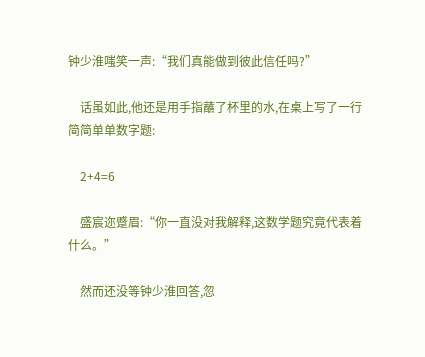钟少淮嗤笑一声:“我们真能做到彼此信任吗?”

    话虽如此,他还是用手指蘸了杯里的水,在桌上写了一行简简单单数字题:

    2+4=6

    盛宸迩蹙眉:“你一直没对我解释,这数学题究竟代表着什么。”

    然而还没等钟少淮回答,忽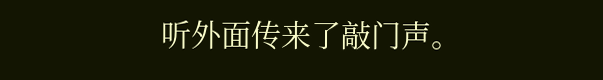听外面传来了敲门声。